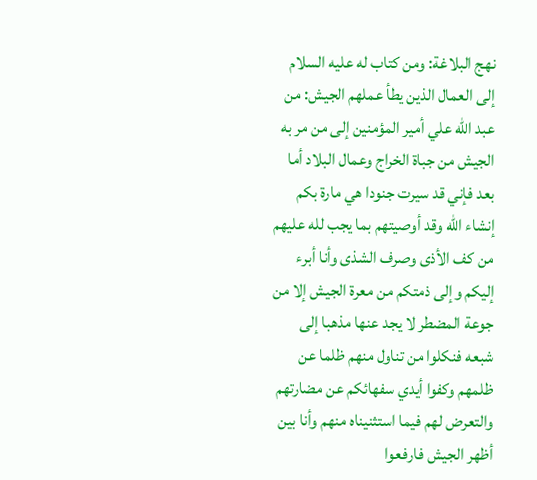نهج البلاغة: ومن كتاب له عليه السلام إلى العمال الذين يطأ عملهم الجيش: من عبد الله علي أمير المؤمنين إلى من مر به الجيش من جباة الخراج وعمال البلاد أما بعد فإني قد سيرت جنودا هي مارة بكم إنشاء الله وقد أوصيتهم بما يجب لله عليهم من كف الأذى وصرف الشذى وأنا أبرء إليكم وإلى ذمتكم من معرة الجيش إلا من جوعة المضطر لا يجد عنها مذهبا إلى شبعه فنكلوا من تناول منهم ظلما عن ظلمهم وكفوا أيدي سفهائكم عن مضارتهم والتعرض لهم فيما استثنيناه منهم وأنا بين أظهر الجيش فارفعوا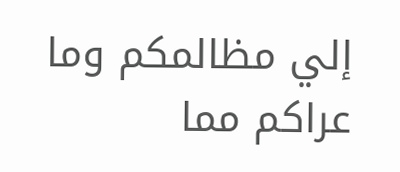إلي مظالمكم وما عراكم مما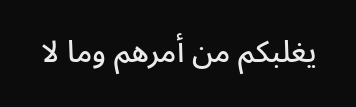يغلبكم من أمرهم وما لا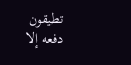تطيقون دفعه إلا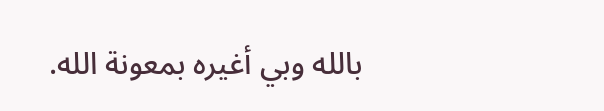بالله وبي أغيره بمعونة الله.